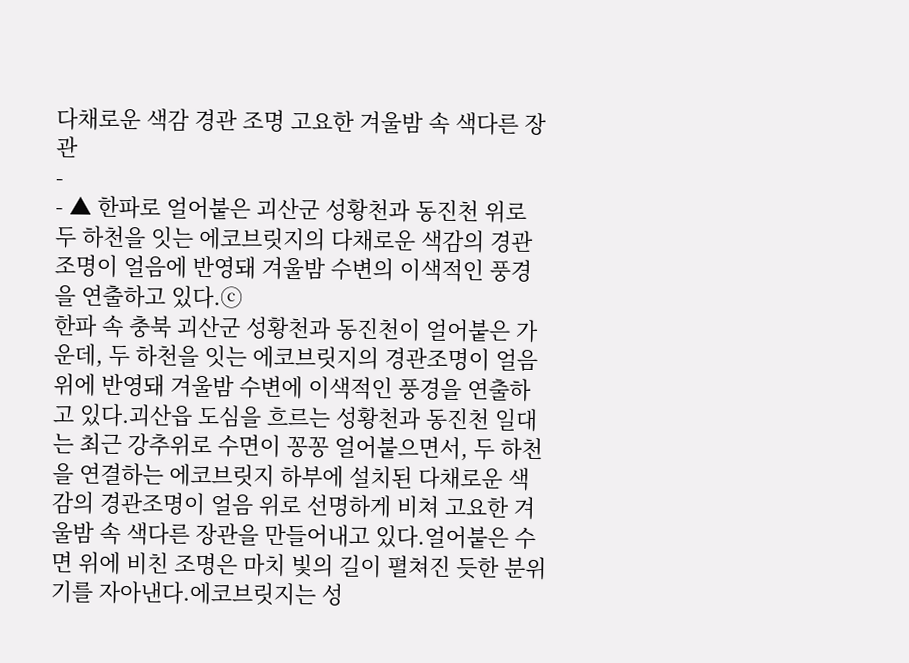다채로운 색감 경관 조명 고요한 겨울밤 속 색다른 장관
-
- ▲ 한파로 얼어붙은 괴산군 성황천과 동진천 위로 두 하천을 잇는 에코브릿지의 다채로운 색감의 경관조명이 얼음에 반영돼 겨울밤 수변의 이색적인 풍경을 연출하고 있다.ⓒ
한파 속 충북 괴산군 성황천과 동진천이 얼어붙은 가운데, 두 하천을 잇는 에코브릿지의 경관조명이 얼음 위에 반영돼 겨울밤 수변에 이색적인 풍경을 연출하고 있다.괴산읍 도심을 흐르는 성황천과 동진천 일대는 최근 강추위로 수면이 꽁꽁 얼어붙으면서, 두 하천을 연결하는 에코브릿지 하부에 설치된 다채로운 색감의 경관조명이 얼음 위로 선명하게 비쳐 고요한 겨울밤 속 색다른 장관을 만들어내고 있다.얼어붙은 수면 위에 비친 조명은 마치 빛의 길이 펼쳐진 듯한 분위기를 자아낸다.에코브릿지는 성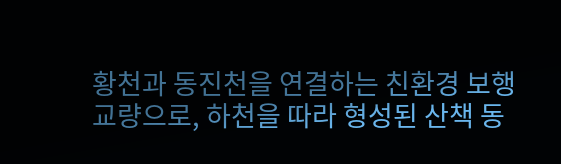황천과 동진천을 연결하는 친환경 보행 교량으로, 하천을 따라 형성된 산책 동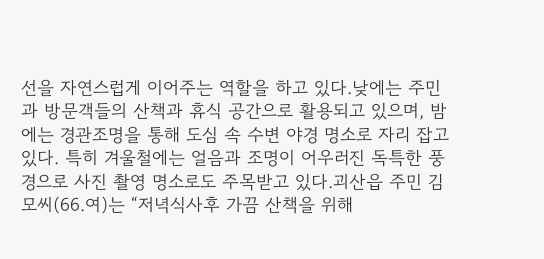선을 자연스럽게 이어주는 역할을 하고 있다.낮에는 주민과 방문객들의 산책과 휴식 공간으로 활용되고 있으며, 밤에는 경관조명을 통해 도심 속 수변 야경 명소로 자리 잡고 있다. 특히 겨울철에는 얼음과 조명이 어우러진 독특한 풍경으로 사진 촬영 명소로도 주목받고 있다.괴산읍 주민 김모씨(66.여)는 “저녁식사후 가끔 산책을 위해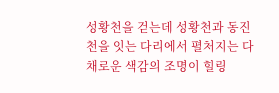성황천을 걷는데 성황천과 동진천을 잇는 다리에서 펼처지는 다채로운 색감의 조명이 힐링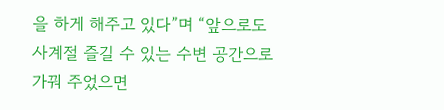을 하게 해주고 있다”며 “앞으로도 사계절 즐길 수 있는 수변 공간으로 가꿔 주었으면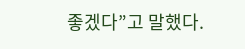좋겠다”고 말했다.